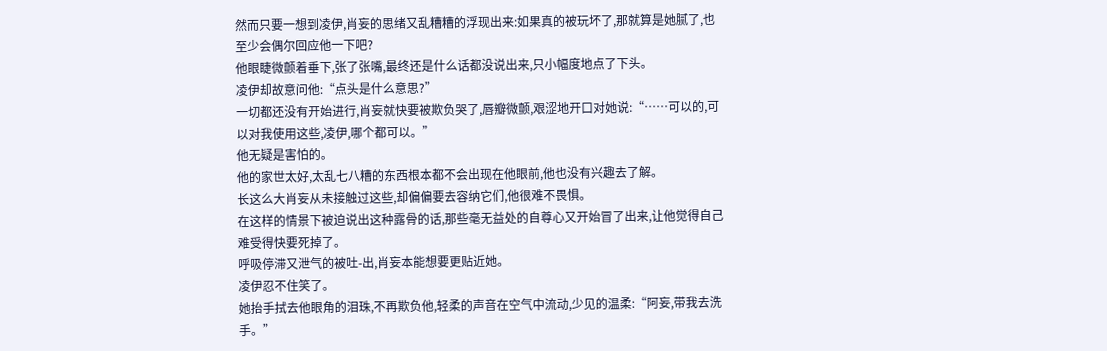然而只要一想到凌伊,肖妄的思绪又乱糟糟的浮现出来:如果真的被玩坏了,那就算是她腻了,也至少会偶尔回应他一下吧?
他眼睫微颤着垂下,张了张嘴,最终还是什么话都没说出来,只小幅度地点了下头。
凌伊却故意问他:“点头是什么意思?”
一切都还没有开始进行,肖妄就快要被欺负哭了,唇瓣微颤,艰涩地开口对她说:“……可以的,可以对我使用这些,凌伊,哪个都可以。”
他无疑是害怕的。
他的家世太好,太乱七八糟的东西根本都不会出现在他眼前,他也没有兴趣去了解。
长这么大肖妄从未接触过这些,却偏偏要去容纳它们,他很难不畏惧。
在这样的情景下被迫说出这种露骨的话,那些毫无益处的自尊心又开始冒了出来,让他觉得自己难受得快要死掉了。
呼吸停滞又泄气的被吐-出,肖妄本能想要更贴近她。
凌伊忍不住笑了。
她抬手拭去他眼角的泪珠,不再欺负他,轻柔的声音在空气中流动,少见的温柔:“阿妄,带我去洗手。”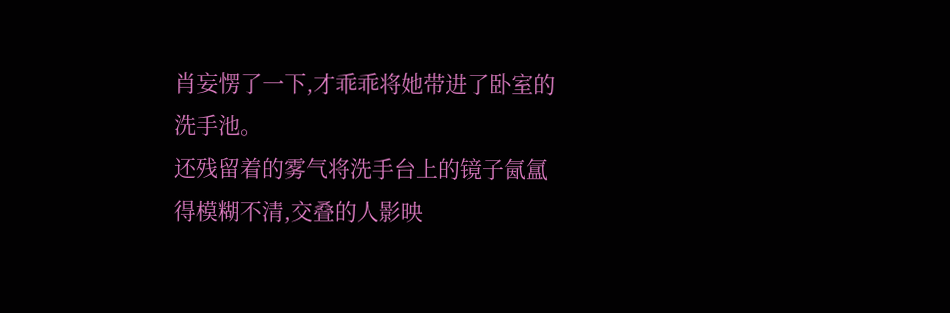肖妄愣了一下,才乖乖将她带进了卧室的洗手池。
还残留着的雾气将洗手台上的镜子氤氲得模糊不清,交叠的人影映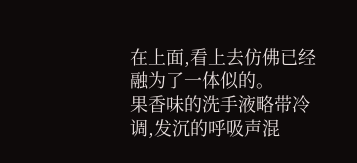在上面,看上去仿佛已经融为了一体似的。
果香味的洗手液略带冷调,发沉的呼吸声混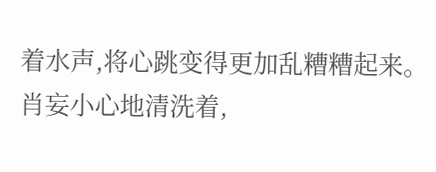着水声,将心跳变得更加乱糟糟起来。
肖妄小心地清洗着,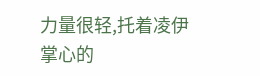力量很轻,托着凌伊掌心的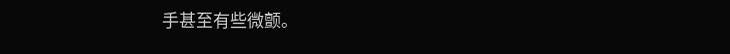手甚至有些微颤。